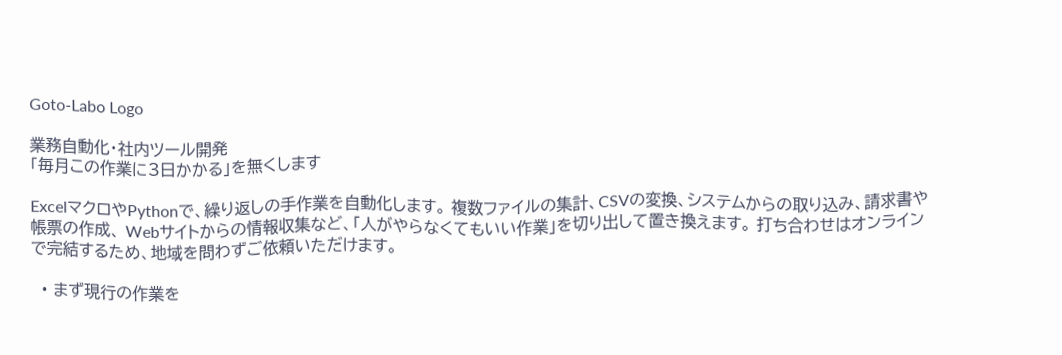Goto-Labo Logo

業務自動化・社内ツール開発
「毎月この作業に3日かかる」を無くします

ExcelマクロやPythonで、繰り返しの手作業を自動化します。 複数ファイルの集計、CSVの変換、システムからの取り込み、請求書や帳票の作成、 Webサイトからの情報収集など、「人がやらなくてもいい作業」を切り出して置き換えます。 打ち合わせはオンラインで完結するため、地域を問わずご依頼いただけます。

  • まず現行の作業を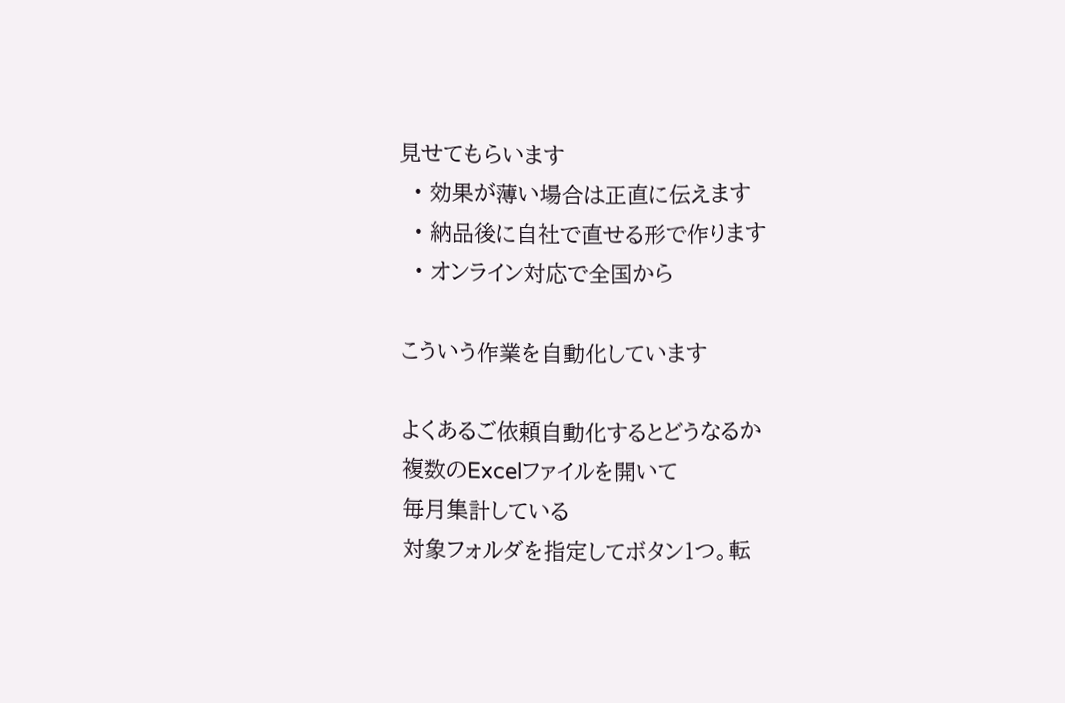見せてもらいます
  • 効果が薄い場合は正直に伝えます
  • 納品後に自社で直せる形で作ります
  • オンライン対応で全国から

こういう作業を自動化しています

よくあるご依頼自動化するとどうなるか
複数のExcelファイルを開いて
毎月集計している
対象フォルダを指定してボタン1つ。転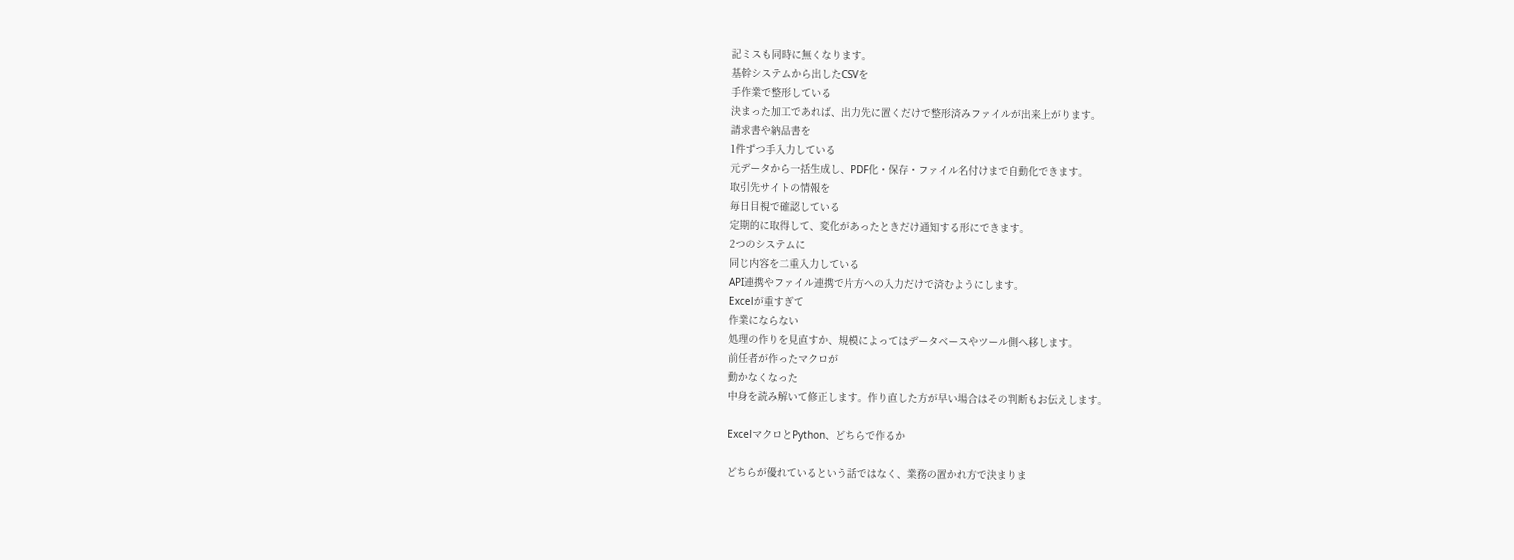記ミスも同時に無くなります。
基幹システムから出したCSVを
手作業で整形している
決まった加工であれば、出力先に置くだけで整形済みファイルが出来上がります。
請求書や納品書を
1件ずつ手入力している
元データから一括生成し、PDF化・保存・ファイル名付けまで自動化できます。
取引先サイトの情報を
毎日目視で確認している
定期的に取得して、変化があったときだけ通知する形にできます。
2つのシステムに
同じ内容を二重入力している
API連携やファイル連携で片方への入力だけで済むようにします。
Excelが重すぎて
作業にならない
処理の作りを見直すか、規模によってはデータベースやツール側へ移します。
前任者が作ったマクロが
動かなくなった
中身を読み解いて修正します。作り直した方が早い場合はその判断もお伝えします。

ExcelマクロとPython、どちらで作るか

どちらが優れているという話ではなく、業務の置かれ方で決まりま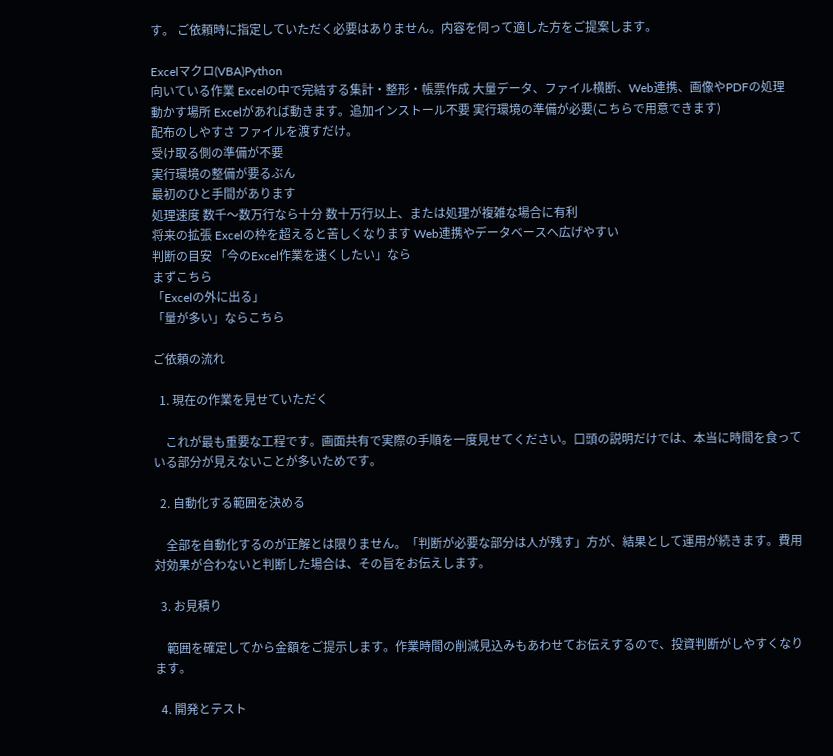す。 ご依頼時に指定していただく必要はありません。内容を伺って適した方をご提案します。

Excelマクロ(VBA)Python
向いている作業 Excelの中で完結する集計・整形・帳票作成 大量データ、ファイル横断、Web連携、画像やPDFの処理
動かす場所 Excelがあれば動きます。追加インストール不要 実行環境の準備が必要(こちらで用意できます)
配布のしやすさ ファイルを渡すだけ。
受け取る側の準備が不要
実行環境の整備が要るぶん
最初のひと手間があります
処理速度 数千〜数万行なら十分 数十万行以上、または処理が複雑な場合に有利
将来の拡張 Excelの枠を超えると苦しくなります Web連携やデータベースへ広げやすい
判断の目安 「今のExcel作業を速くしたい」なら
まずこちら
「Excelの外に出る」
「量が多い」ならこちら

ご依頼の流れ

  1. 現在の作業を見せていただく

    これが最も重要な工程です。画面共有で実際の手順を一度見せてください。口頭の説明だけでは、本当に時間を食っている部分が見えないことが多いためです。

  2. 自動化する範囲を決める

    全部を自動化するのが正解とは限りません。「判断が必要な部分は人が残す」方が、結果として運用が続きます。費用対効果が合わないと判断した場合は、その旨をお伝えします。

  3. お見積り

    範囲を確定してから金額をご提示します。作業時間の削減見込みもあわせてお伝えするので、投資判断がしやすくなります。

  4. 開発とテスト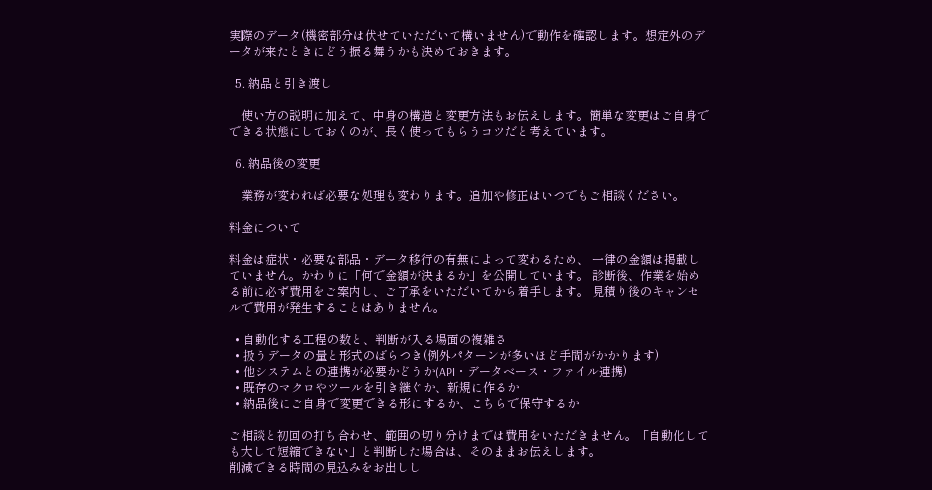実際のデータ(機密部分は伏せていただいて構いません)で動作を確認します。想定外のデータが来たときにどう振る舞うかも決めておきます。

  5. 納品と引き渡し

    使い方の説明に加えて、中身の構造と変更方法もお伝えします。簡単な変更はご自身でできる状態にしておくのが、長く使ってもらうコツだと考えています。

  6. 納品後の変更

    業務が変われば必要な処理も変わります。追加や修正はいつでもご相談ください。

料金について

料金は症状・必要な部品・データ移行の有無によって変わるため、 一律の金額は掲載していません。かわりに「何で金額が決まるか」を公開しています。 診断後、作業を始める前に必ず費用をご案内し、ご了承をいただいてから着手します。 見積り後のキャンセルで費用が発生することはありません。

  • 自動化する工程の数と、判断が入る場面の複雑さ
  • 扱うデータの量と形式のばらつき(例外パターンが多いほど手間がかかります)
  • 他システムとの連携が必要かどうか(API・データベース・ファイル連携)
  • 既存のマクロやツールを引き継ぐか、新規に作るか
  • 納品後にご自身で変更できる形にするか、こちらで保守するか

ご相談と初回の打ち合わせ、範囲の切り分けまでは費用をいただきません。「自動化しても大して短縮できない」と判断した場合は、そのままお伝えします。
削減できる時間の見込みをお出しし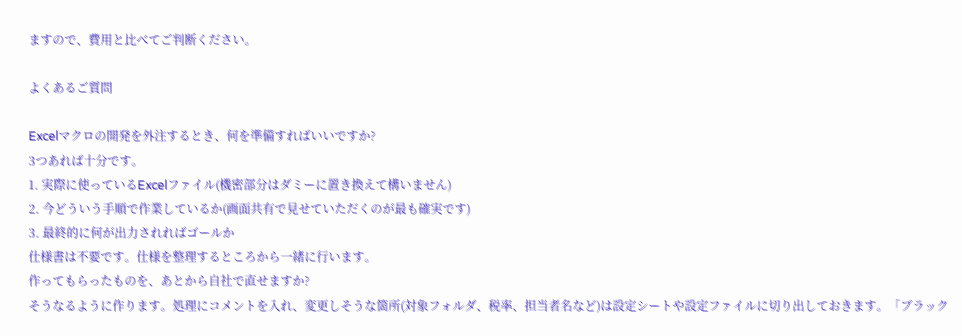ますので、費用と比べてご判断ください。

よくあるご質問

Excelマクロの開発を外注するとき、何を準備すればいいですか?
3つあれば十分です。
1. 実際に使っているExcelファイル(機密部分はダミーに置き換えて構いません)
2. 今どういう手順で作業しているか(画面共有で見せていただくのが最も確実です)
3. 最終的に何が出力されればゴールか
仕様書は不要です。仕様を整理するところから一緒に行います。
作ってもらったものを、あとから自社で直せますか?
そうなるように作ります。処理にコメントを入れ、変更しそうな箇所(対象フォルダ、税率、担当者名など)は設定シートや設定ファイルに切り出しておきます。「ブラック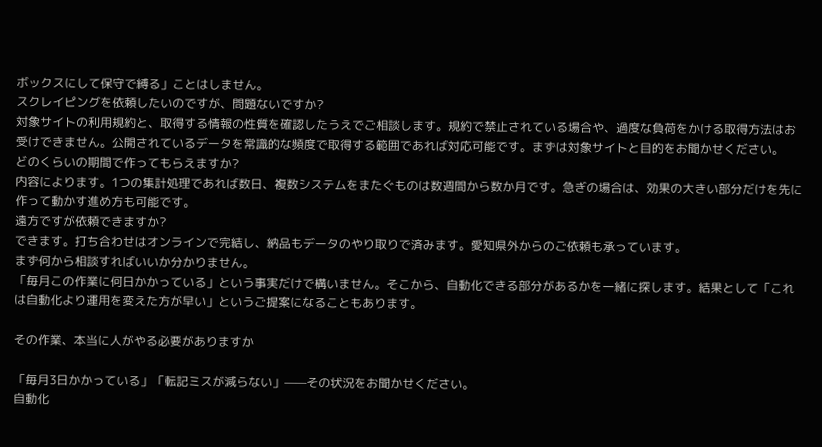ボックスにして保守で縛る」ことはしません。
スクレイピングを依頼したいのですが、問題ないですか?
対象サイトの利用規約と、取得する情報の性質を確認したうえでご相談します。規約で禁止されている場合や、過度な負荷をかける取得方法はお受けできません。公開されているデータを常識的な頻度で取得する範囲であれば対応可能です。まずは対象サイトと目的をお聞かせください。
どのくらいの期間で作ってもらえますか?
内容によります。1つの集計処理であれば数日、複数システムをまたぐものは数週間から数か月です。急ぎの場合は、効果の大きい部分だけを先に作って動かす進め方も可能です。
遠方ですが依頼できますか?
できます。打ち合わせはオンラインで完結し、納品もデータのやり取りで済みます。愛知県外からのご依頼も承っています。
まず何から相談すればいいか分かりません。
「毎月この作業に何日かかっている」という事実だけで構いません。そこから、自動化できる部分があるかを一緒に探します。結果として「これは自動化より運用を変えた方が早い」というご提案になることもあります。

その作業、本当に人がやる必要がありますか

「毎月3日かかっている」「転記ミスが減らない」——その状況をお聞かせください。
自動化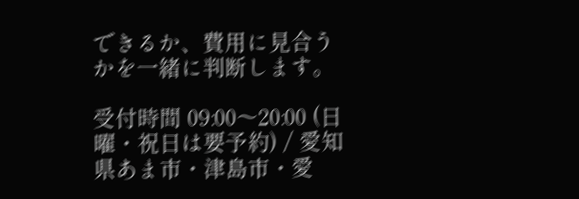できるか、費用に見合うかを一緒に判断します。

受付時間 09:00〜20:00 (日曜・祝日は要予約) / 愛知県あま市・津島市・愛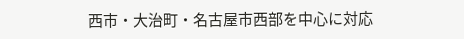西市・大治町・名古屋市西部を中心に対応